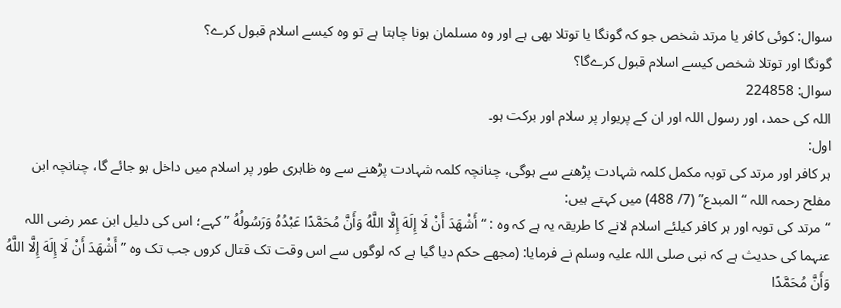سوال: کوئی کافر یا مرتد شخص جو کہ گونگا یا توتلا بھی ہے اور وہ مسلمان ہونا چاہتا ہے تو وہ کیسے اسلام قبول کرے؟
گونگا اور توتلا شخص کیسے اسلام قبول کرےگا؟
سوال: 224858
اللہ کی حمد، اور رسول اللہ اور ان کے پریوار پر سلام اور برکت ہو۔
اول:
ہر کافر اور مرتد کی توبہ مکمل کلمہ شہادت پڑھنے سے ہوگی، چنانچہ کلمہ شہادت پڑھنے سے وہ ظاہری طور پر اسلام میں داخل ہو جائے گا، چنانچہ ابن مفلح رحمہ اللہ “المبدع” (7/ 488) میں کہتے ہیں:
“مرتد کی توبہ اور ہر کافر کیلئے اسلام لانے کا طریقہ یہ ہے کہ وہ : “أَشْهَدَ أَنْ لَا إِلَهَ إِلَّا اللَّهُ وَأَنَّ مُحَمَّدًا عَبْدُهُ وَرَسُولُهُ ” کہے؛ اس کی دلیل ابن عمر رضی اللہ عنہما کی حدیث ہے کہ نبی صلی اللہ علیہ وسلم نے فرمایا: (مجھے حکم دیا گیا ہے کہ لوگوں سے اس وقت تک قتال کروں جب تک وہ ” أَشْهَدَ أَنْ لَا إِلَهَ إِلَّا اللَّهُ وَأَنَّ مُحَمَّدًا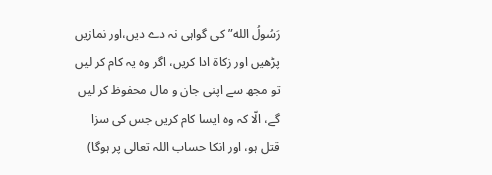رَسُولُ الله” کی گواہی نہ دے دیں،اور نمازیں پڑھیں اور زکاۃ ادا کریں، اگر وہ یہ کام کر لیں تو مجھ سے اپنی جان و مال محفوظ کر لیں گے، الّا کہ وہ ایسا کام کریں جس کی سزا قتل ہو، اور انکا حساب اللہ تعالی پر ہوگا)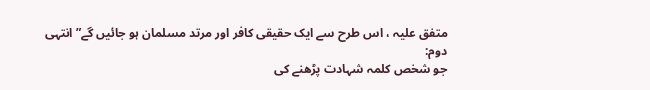متفق علیہ ، اس طرح سے ایک حقیقی کافر اور مرتد مسلمان ہو جائیں گے” انتہی
دوم:
جو شخص کلمہ شہادت پڑھنے کی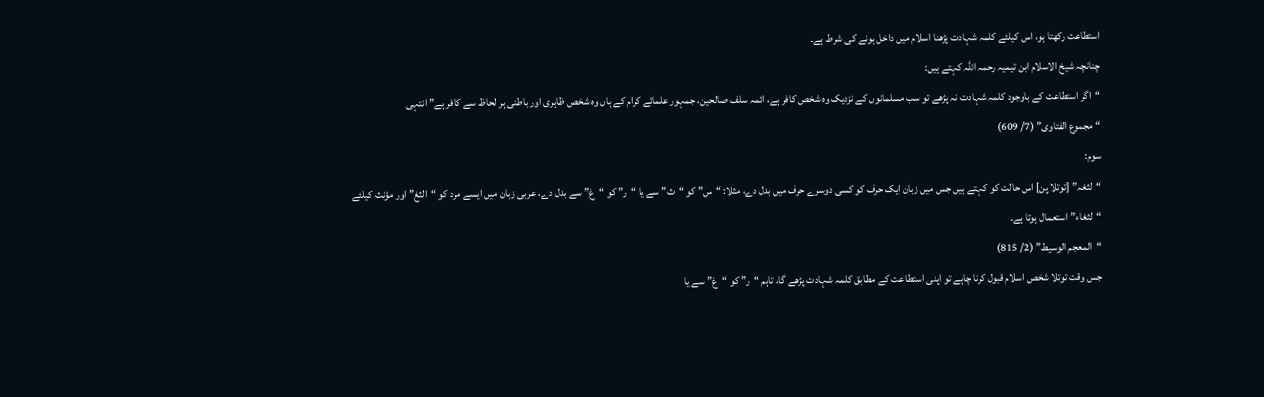استطاعت رکھتا ہو، اس کیلئے کلمہ شہادت پڑھنا اسلام میں داخل ہونے کی شرط ہے۔
چنانچہ شیخ الاسلام ابن تیمیہ رحمہ اللہ کہتے ہیں:
“اگر استطاعت کے باوجود کلمہ شہادت نہ پڑھے تو سب مسلمانوں کے نزدیک وہ شخص کافر ہے، ائمہ سلف صالحین، جمہور علمائے کرام کے ہاں وہ شخص ظاہری اور باطنی ہر لحاظ سے کافر ہے” انتہی
“مجموع الفتاوى” (7/ 609)
سوم:
“لثغہ” [توتلا پن] اس حالت کو کہتے ہیں جس میں زبان ایک حرف کو کسی دوسرے حرف میں بدل دے، مثلا: “س” کو “ث” سے یا “ر” کو “غ” سے بدل دے، عربی زبان میں ایسے مرد کو “الثغ” اور مؤنث کیلئے “لثغاء” استعمال ہوتا ہے۔
“المعجم الوسيط” (2/ 815)
جس وقت توتلا شخص اسلام قبول کرنا چاہے تو اپنی استطاعت کے مطابق کلمہ شہادت پڑھے گا، تاہم “ر” کو “غ” سے یا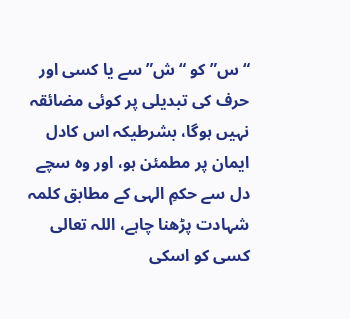“س” کو “ش” سے یا کسی اور حرف کی تبدیلی پر کوئی مضائقہ نہیں ہوگا، بشرطیکہ اس کادل ایمان پر مطمئن ہو، اور وہ سچے دل سے حکمِ الہی کے مطابق کلمہ شہادت پڑھنا چاہے، اللہ تعالی کسی کو اسکی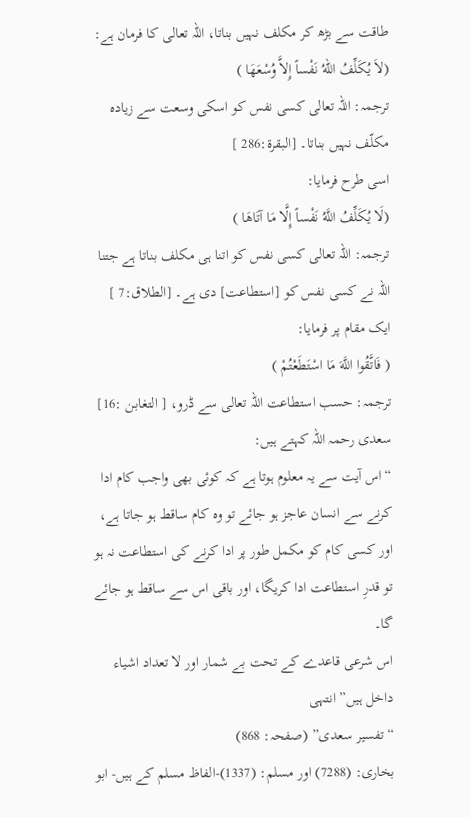طاقت سے بڑھ کر مکلف نہیں بناتا، اللہ تعالی کا فرمان ہے:
(لاَ يُكَلِّفُ اللّهُ نَفْساً إِلاَّ وُسْعَهَا )
ترجمہ: اللہ تعالی کسی نفس کو اسکی وسعت سے زیادہ مکلّف نہیں بناتا۔ [البقرة:286 ]
اسی طرح فرمایا:
(لَا يُكَلِّفُ اللَّهُ نَفْساً إِلَّا مَا آتَاهَا )
ترجمہ: اللہ تعالی کسی نفس کو اتنا ہی مکلف بناتا ہے جتنا اللہ نے کسی نفس کو [استطاعت] دی ہے۔ [الطلاق:7 ]
ایک مقام پر فرمایا:
( فَاتَّقُوا اللَّهَ مَا اسْتَطَعْتُمْ )
ترجمہ: حسب استطاعت اللہ تعالی سے ڈرو، [ التغابن :16]
سعدی رحمہ اللہ کہتے ہیں:
“اس آیت سے یہ معلوم ہوتا ہے کہ کوئی بھی واجب کام ادا کرنے سے انسان عاجز ہو جائے تو وہ کام ساقط ہو جاتا ہے، اور کسی کام کو مکمل طور پر ادا کرنے کی استطاعت نہ ہو تو قدرِ استطاعت ادا کریگا، اور باقی اس سے ساقط ہو جائے گا۔
اس شرعی قاعدے کے تحت بے شمار اور لا تعداد اشیاء داخل ہیں” انتہی
“تفسیر سعدی” (صفحہ: 868)
بخاری: (7288) اور مسلم: (1337)-الفاظ مسلم کے ہیں- ابو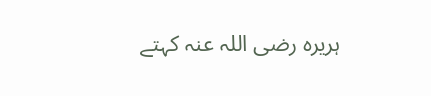ہریرہ رضی اللہ عنہ کہتے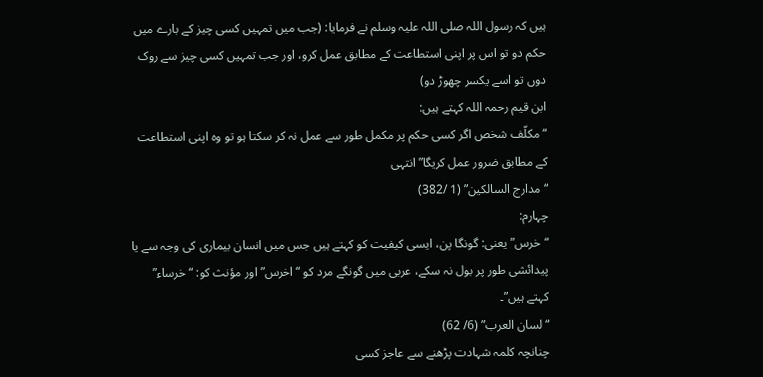ہیں کہ رسول اللہ صلی اللہ علیہ وسلم نے فرمایا: (جب میں تمہیں کسی چیز کے بارے میں حکم دو تو اس پر اپنی استطاعت کے مطابق عمل کرو، اور جب تمہیں کسی چیز سے روک دوں تو اسے یکسر چھوڑ دو)
ابن قیم رحمہ اللہ کہتے ہیں:
“مکلّف شخص اگر کسی حکم پر مکمل طور سے عمل نہ کر سکتا ہو تو وہ اپنی استطاعت کے مطابق ضرور عمل کریگا” انتہی
“مدارج السالكین” (1 /382)
چہارم:
“خرس” یعنی: گونگا پن، ایسی کیفیت کو کہتے ہیں جس میں انسان بیماری کی وجہ سے یا پیدائشی طور پر بول نہ سکے، عربی میں گونگے مرد کو “اخرس” اور مؤنث کو: “خرساء” کہتے ہیں”۔
“لسان العرب” (6/ 62)
چنانچہ کلمہ شہادت پڑھنے سے عاجز کسی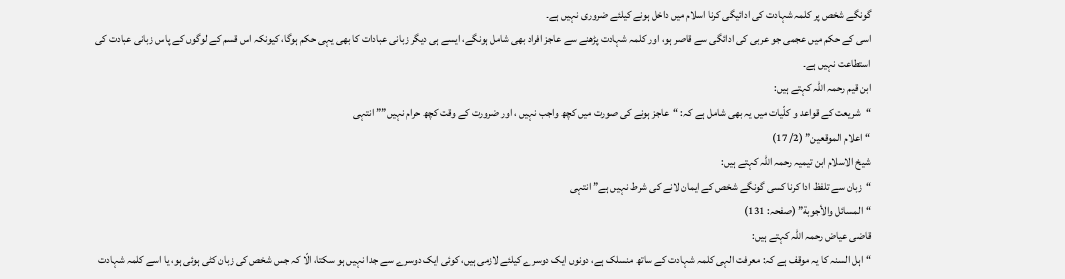گونگے شخص پر کلمہ شہادت کی ادائیگی کرنا اسلام میں داخل ہونے کیلئے ضروری نہیں ہے۔
اسی کے حکم میں عجمی جو عربی کی ادائگی سے قاصر ہو، اور کلمہ شہادت پڑھنے سے عاجز افراد بھی شامل ہونگے، ایسے ہی دیگر زبانی عبادات کا بھی یہی حکم ہوگا، کیونکہ اس قسم کے لوگوں کے پاس زبانی عبادت کی استطاعت نہیں ہے۔
ابن قیم رحمہ اللہ کہتے ہیں:
“شریعت کے قواعد و کلّیات میں یہ بھی شامل ہے کہ: “عاجز ہونے کی صورت میں کچھ واجب نہیں ، اور ضرورت کے وقت کچھ حرام نہیں”” انتہی
“اعلام الموقعین” (2/ 17)
شیخ الاسلام ابن تیمیہ رحمہ اللہ کہتے ہیں:
“زبان سے تلفظ ادا کرنا کسی گونگے شخص کے ایمان لانے کی شرط نہیں ہے” انتہی
“المسائل والأجوبة” (صفحہ: 131)
قاضی عیاض رحمہ اللہ کہتے ہیں:
“اہل السنہ کا یہ موقف ہے کہ: معرفت الہی کلمہ شہادت کے ساتھ منسلک ہے، دونوں ایک دوسرے کیلئے لازمی ہیں، کوئی ایک دوسرے سے جدا نہیں ہو سکتا، الّا کہ جس شخص کی زبان کٹی ہوئی ہو، یا اسے کلمہ شہادت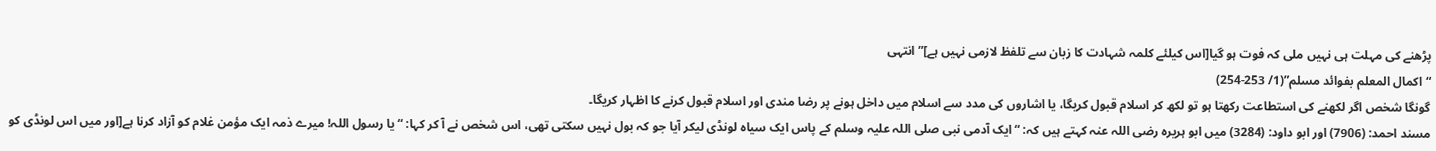پڑھنے کی مہلت ہی نہیں ملی کہ فوت ہو گیا[اس کیلئے کلمہ شہادت کا زبان سے تلفظ لازمی نہیں ہے]” انتہی
“اكمال المعلم بفوائد مسلم”(1/ 253-254)
گونگا شخص اگر لکھنے کی استطاعت رکھتا ہو تو لکھ کر اسلام قبول کریگا، یا اشاروں کی مدد سے اسلام میں داخل ہونے پر رضا مندی اور اسلام قبول کرنے کا اظہار کریگا۔
مسند احمد: (7906) اور ابو داود: (3284) میں ابو ہریرہ رضی اللہ عنہ کہتے ہیں کہ: “ایک آدمی نبی صلی اللہ علیہ وسلم کے پاس ایک سیاہ لونڈی لیکر آیا جو کہ بول نہیں سکتی تھی، اس شخص نے آ کر کہا: “یا رسول اللہ! میرے ذمہ ایک مؤمن غلام کو آزاد کرنا ہے[اور میں اس لونڈی کو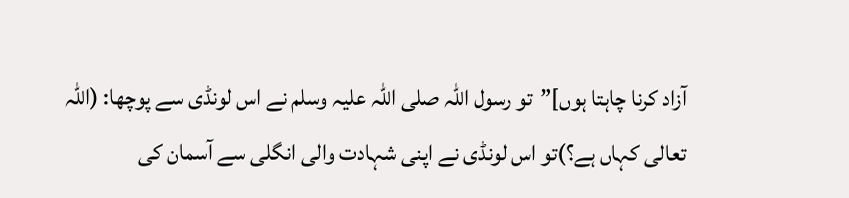آزاد کرنا چاہتا ہوں]”تو رسول اللہ صلی اللہ علیہ وسلم نے اس لونڈی سے پوچھا: (اللہ تعالی کہاں ہے؟)تو اس لونڈی نے اپنی شہادت والی انگلی سے آسمان کی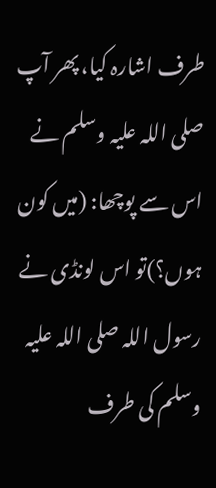طرف اشارہ کیا، پھر آپ صلی اللہ علیہ وسلم نے اس سے پوچھا: (میں کون ہوں؟)تو اس لونڈی نے رسول اللہ صلی اللہ علیہ وسلم کی طرف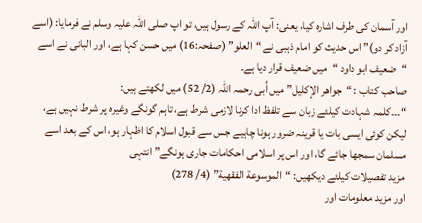اور آسمان کی طرف اشارہ کیا، یعنی: آپ اللہ کے رسول ہیں، تو اپ صلی اللہ علیہ وسلم نے فرمایا: (اسے آزاد کر دو)” اس حدیث کو امام ذہبی نے “العلو” (صفحہ:16) میں حسن کہا ہے، اور البانی نے اسے “ضعیف ابو داود “میں ضعیف قرار دیا ہے۔
صاحب کتاب : “جواهر الإكليل” میں اُبی رحمہ اللہ (2/ 52) میں لکھتے ہیں:
“۔۔۔کلمہ شہادت کیلئے زبان سے تلفظ ادا کرنا لازمی شرط ہے، تاہم گونگے وغیرہ پر شرط نہیں ہے، لیکن کوئی ایسی بات یا قرینہ ضرور ہونا چاہیے جس سے قبول اسلام کا اظہار ہو، اس کے بعد اسے مسلمان سمجھا جائے گا، اور اس پر اسلامی احکامات جاری ہونگے” انتہی
مزید تفصیلات کیلئے دیکھیں: “الموسوعة الفقهية” (4/ 278)
اور مزید معلومات اور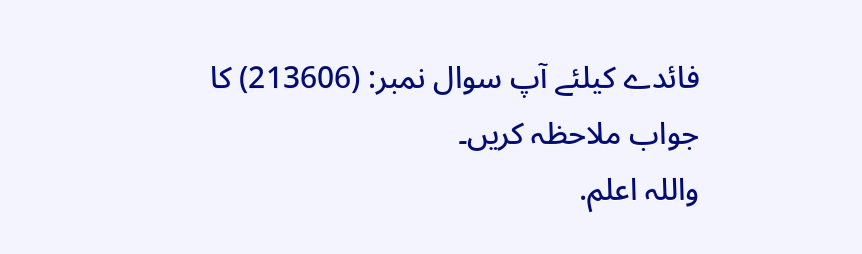فائدے کیلئے آپ سوال نمبر: (213606) کا جواب ملاحظہ کریں۔
واللہ اعلم.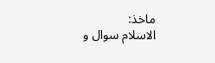ماخذ:
الاسلام سوال و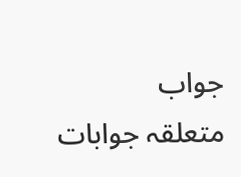جواب
متعلقہ جوابات